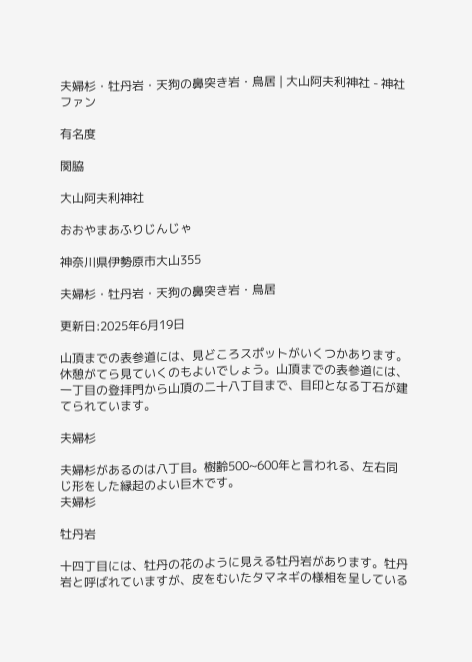夫婦杉・牡丹岩・天狗の鼻突き岩・鳥居 | 大山阿夫利神社 - 神社ファン

有名度

関脇

大山阿夫利神社

おおやまあふりじんじゃ

神奈川県伊勢原市大山355

夫婦杉・牡丹岩・天狗の鼻突き岩・鳥居

更新日:2025年6月19日

山頂までの表参道には、見どころスポットがいくつかあります。休憩がてら見ていくのもよいでしょう。山頂までの表参道には、一丁目の登拝門から山頂の二十八丁目まで、目印となる丁石が建てられています。

夫婦杉

夫婦杉があるのは八丁目。樹齢500~600年と言われる、左右同じ形をした縁起のよい巨木です。
夫婦杉

牡丹岩

十四丁目には、牡丹の花のように見える牡丹岩があります。牡丹岩と呼ばれていますが、皮をむいたタマネギの様相を呈している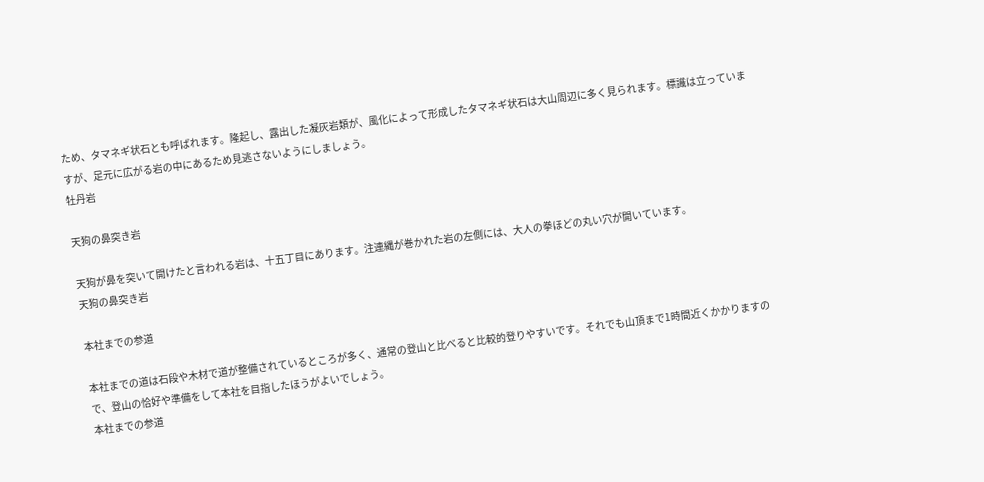ため、タマネギ状石とも呼ばれます。隆起し、露出した凝灰岩類が、風化によって形成したタマネギ状石は大山周辺に多く見られます。標識は立っていますが、足元に広がる岩の中にあるため見逃さないようにしましょう。
牡丹岩

天狗の鼻突き岩

天狗が鼻を突いて開けたと言われる岩は、十五丁目にあります。注連縄が巻かれた岩の左側には、大人の拳ほどの丸い穴が開いています。
天狗の鼻突き岩

本社までの参道

本社までの道は石段や木材で道が整備されているところが多く、通常の登山と比べると比較的登りやすいです。それでも山頂まで1時間近くかかりますので、登山の恰好や準備をして本社を目指したほうがよいでしょう。
本社までの参道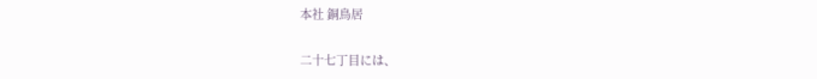本社 銅鳥居

二十七丁目には、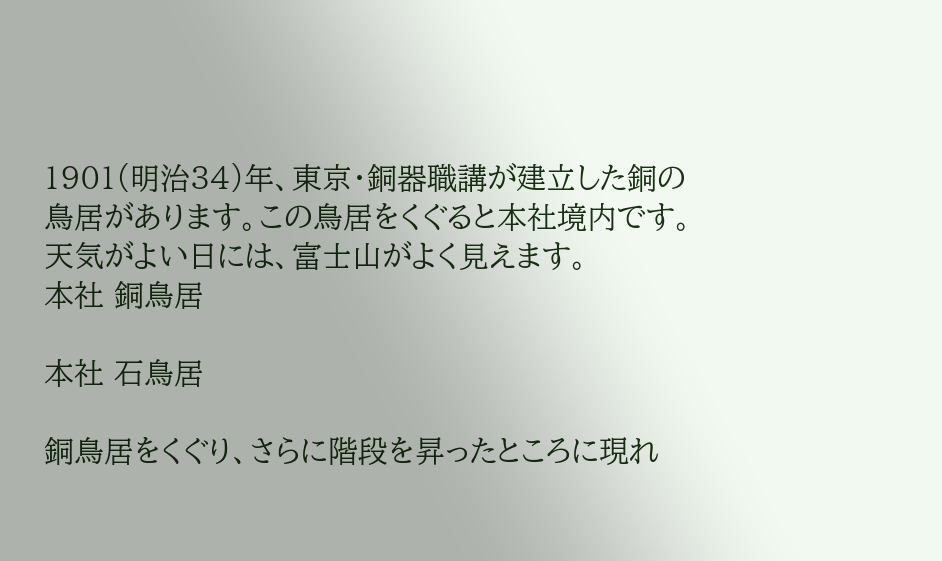1901(明治34)年、東京・銅器職講が建立した銅の鳥居があります。この鳥居をくぐると本社境内です。天気がよい日には、富士山がよく見えます。
本社 銅鳥居

本社 石鳥居

銅鳥居をくぐり、さらに階段を昇ったところに現れ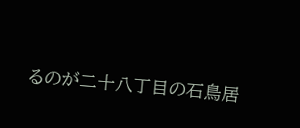るのが二十八丁目の石鳥居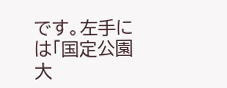です。左手には「国定公園 大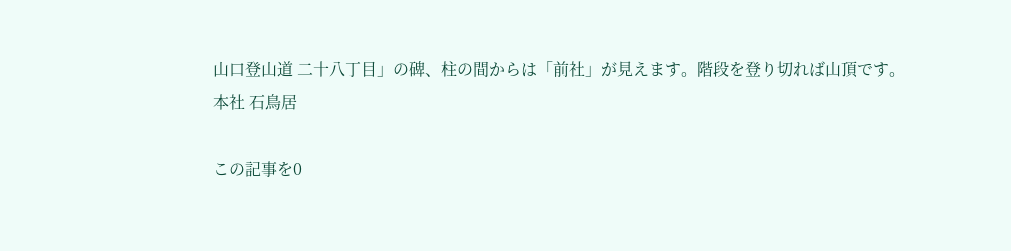山口登山道 二十八丁目」の碑、柱の間からは「前社」が見えます。階段を登り切れば山頂です。
本社 石鳥居

この記事を0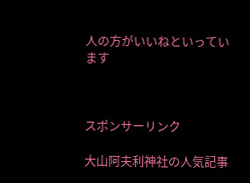人の方がいいねといっています



スポンサーリンク

大山阿夫利神社の人気記事